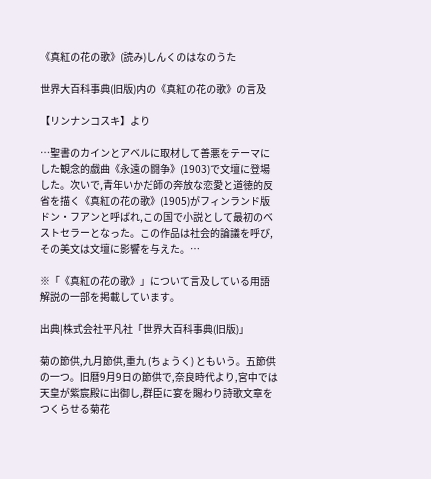《真紅の花の歌》(読み)しんくのはなのうた

世界大百科事典(旧版)内の《真紅の花の歌》の言及

【リンナンコスキ】より

…聖書のカインとアベルに取材して善悪をテーマにした観念的戯曲《永遠の闘争》(1903)で文壇に登場した。次いで,青年いかだ師の奔放な恋愛と道徳的反省を描く《真紅の花の歌》(1905)がフィンランド版ドン・フアンと呼ばれ,この国で小説として最初のベストセラーとなった。この作品は社会的論議を呼び,その美文は文壇に影響を与えた。…

※「《真紅の花の歌》」について言及している用語解説の一部を掲載しています。

出典|株式会社平凡社「世界大百科事典(旧版)」

菊の節供,九月節供,重九 (ちょうく) ともいう。五節供の一つ。旧暦9月9日の節供で,奈良時代より,宮中では天皇が紫宸殿に出御し,群臣に宴を賜わり詩歌文章をつくらせる菊花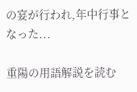の宴が行われ,年中行事となった...

重陽の用語解説を読む